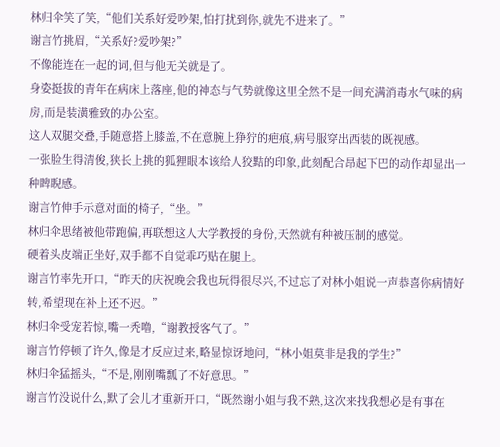林归伞笑了笑,“他们关系好爱吵架,怕打扰到你,就先不进来了。”
谢言竹挑眉,“关系好?爱吵架?”
不像能连在一起的词,但与他无关就是了。
身姿挺拔的青年在病床上落座,他的神态与气势就像这里全然不是一间充满消毒水气味的病房,而是装潢雅致的办公室。
这人双腿交叠,手随意搭上膝盖,不在意腕上狰狞的疤痕,病号服穿出西装的既视感。
一张脸生得清俊,狭长上挑的狐狸眼本该给人狡黠的印象,此刻配合昂起下巴的动作却显出一种睥睨感。
谢言竹伸手示意对面的椅子,“坐。”
林归伞思绪被他带跑偏,再联想这人大学教授的身份,天然就有种被压制的感觉。
硬着头皮端正坐好,双手都不自觉乖巧贴在腿上。
谢言竹率先开口,“昨天的庆祝晚会我也玩得很尽兴,不过忘了对林小姐说一声恭喜你病情好转,希望现在补上还不迟。”
林归伞受宠若惊,嘴一秃噜,“谢教授客气了。”
谢言竹停顿了许久,像是才反应过来,略显惊讶地问,“林小姐莫非是我的学生?”
林归伞猛摇头,“不是,刚刚嘴瓢了不好意思。”
谢言竹没说什么,默了会儿才重新开口,“既然谢小姐与我不熟,这次来找我想必是有事在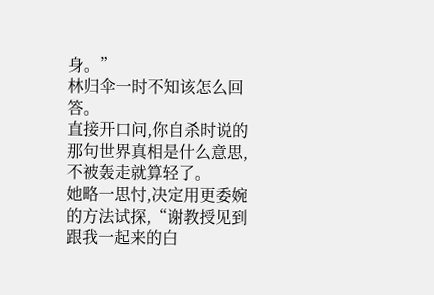身。”
林归伞一时不知该怎么回答。
直接开口问,你自杀时说的那句世界真相是什么意思,不被轰走就算轻了。
她略一思忖,决定用更委婉的方法试探,“谢教授见到跟我一起来的白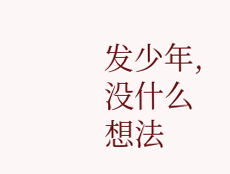发少年,没什么想法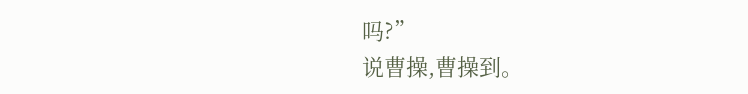吗?”
说曹操,曹操到。